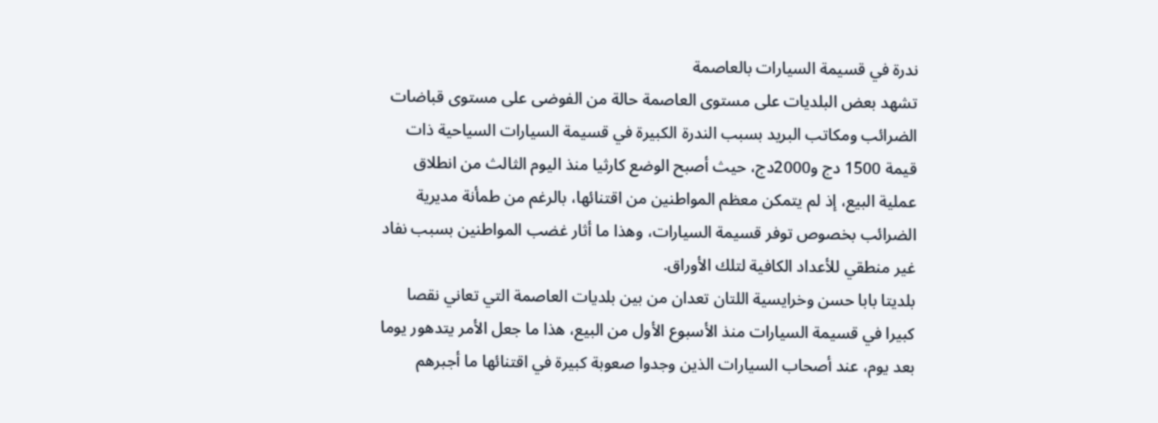ندرة في قسيمة السيارات بالعاصمة
تشهد بعض البلديات على مستوى العاصمة حالة من الفوضى على مستوى قباضات الضرائب ومكاتب البريد بسبب الندرة الكبيرة في قسيمة السيارات السياحية ذات قيمة 1500 دج و2000دج، حيث أصبح الوضع كارثيا منذ اليوم الثالث من انطلاق عملية البيع، إذ لم يتمكن معظم المواطنين من اقتنائها، بالرغم من طمأنة مديرية الضرائب بخصوص توفر قسيمة السيارات، وهذا ما أثار غضب المواطنين بسبب نفاد غير منطقي للأعداد الكافية لتلك الأوراق.
بلديتا بابا حسن وخرايسية اللتان تعدان من بين بلديات العاصمة التي تعاني نقصا كبيرا في قسيمة السيارات منذ الأسبوع الأول من البيع، هذا ما جعل الأمر يتدهور يوما بعد يوم، عند أصحاب السيارات الذين وجدوا صعوبة كبيرة في اقتنائها ما أجبرهم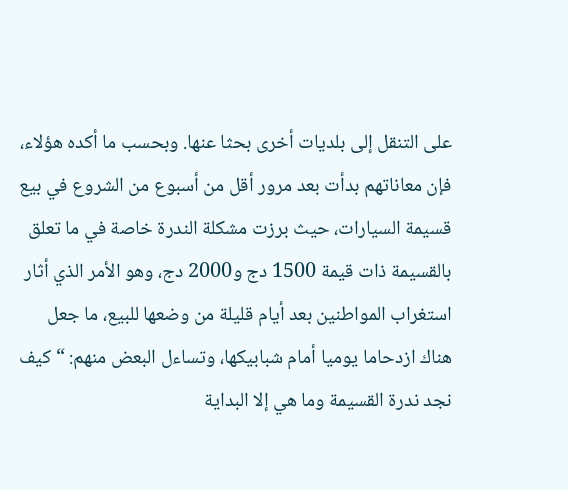على التنقل إلى بلديات أخرى بحثا عنها. وبحسب ما أكده هؤلاء، فإن معاناتهم بدأت بعد مرور أقل من أسبوع من الشروع في بيع قسيمة السيارات، حيث برزت مشكلة الندرة خاصة في ما تعلق بالقسيمة ذات قيمة 1500 دج و2000 دج، وهو الأمر الذي أثار استغراب المواطنين بعد أيام قليلة من وضعها للبيع، ما جعل هناك ازدحاما يوميا أمام شبابيكها، وتساءل البعض منهم: “كيف نجد ندرة القسيمة وما هي إلا البداية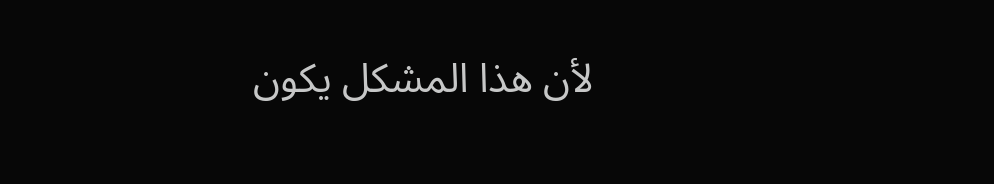لأن هذا المشكل يكون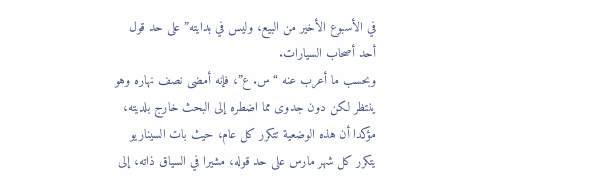في الأسبوع الأخير من البيع، وليس في بدايته” على حد قول أحد أصحاب السيارات.
وبحسب ما أعرب عنه “س. ع”، فإنه أمضى نصف نهاره وهو ينتظر لكن دون جدوى مما اضطره إلى البحث خارج بلديته، مؤكدا أن هذه الوضعية تتكرر كل عام، حيث بات السيناريو يتكرر كل شهر مارس على حد قوله، مشيرا في السياق ذاته، إلى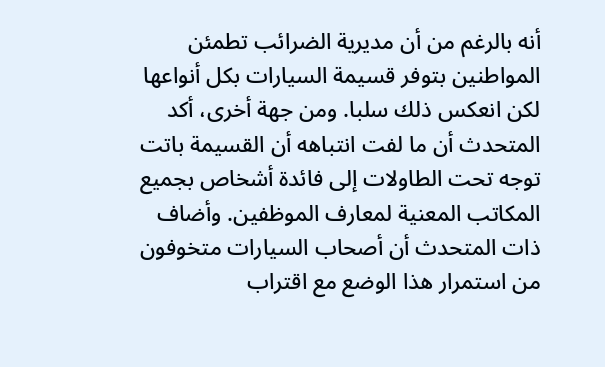أنه بالرغم من أن مديرية الضرائب تطمئن المواطنين بتوفر قسيمة السيارات بكل أنواعها لكن انعكس ذلك سلبا. ومن جهة أخرى، أكد المتحدث أن ما لفت انتباهه أن القسيمة باتت توجه تحت الطاولات إلى فائدة أشخاص بجميع المكاتب المعنية لمعارف الموظفين. وأضاف ذات المتحدث أن أصحاب السيارات متخوفون من استمرار هذا الوضع مع اقتراب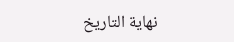نهاية التاريخ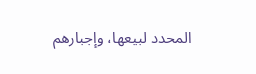المحدد لبيعها، وإجبارهم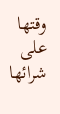وقتها على شرائها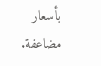بأسعار مضاعفة.